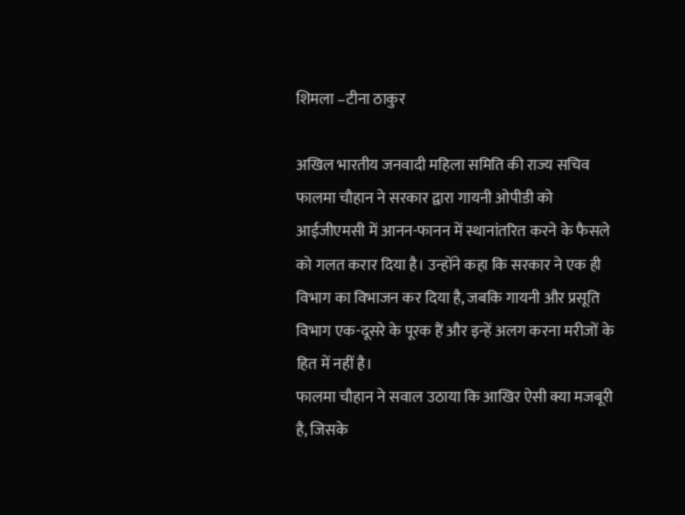शिमला –टीना ठाकुर

अखिल भारतीय जनवादी महिला समिति की राज्य सचिव फालमा चौहान ने सरकार द्वारा गायनी ओपीडी को आईजीएमसी में आनन-फानन में स्थानांतरित करने के फैसले को गलत करार दिया है। उन्होंने कहा कि सरकार ने एक ही विभाग का विभाजन कर दिया है, जबकि गायनी और प्रसूति विभाग एक-दूसरे के पूरक हैं और इन्हें अलग करना मरीजों के हित में नहीं है।
फालमा चौहान ने सवाल उठाया कि आखिर ऐसी क्या मजबूरी है, जिसके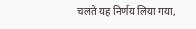चलते यह निर्णय लिया गया,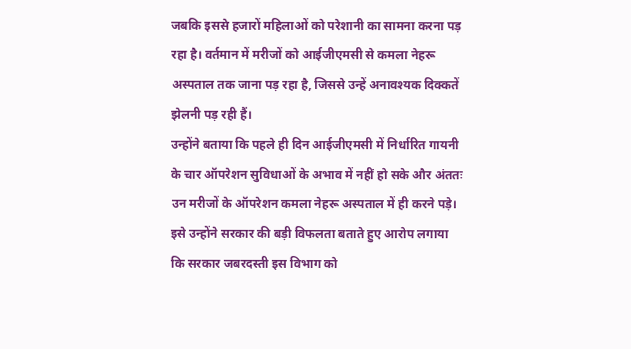जबकि इससे हजारों महिलाओं को परेशानी का सामना करना पड़ रहा है। वर्तमान में मरीजों को आईजीएमसी से कमला नेहरू अस्पताल तक जाना पड़ रहा है, जिससे उन्हें अनावश्यक दिक्कतें झेलनी पड़ रही हैं।
उन्होंने बताया कि पहले ही दिन आईजीएमसी में निर्धारित गायनी के चार ऑपरेशन सुविधाओं के अभाव में नहीं हो सके और अंततः उन मरीजों के ऑपरेशन कमला नेहरू अस्पताल में ही करने पड़े। इसे उन्होंने सरकार की बड़ी विफलता बताते हुए आरोप लगाया कि सरकार जबरदस्ती इस विभाग को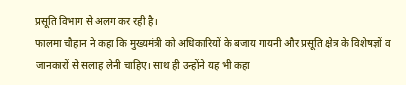प्रसूति विभाग से अलग कर रही है।
फालमा चौहान ने कहा कि मुख्यमंत्री को अधिकारियों के बजाय गायनी और प्रसूति क्षेत्र के विशेषज्ञों व जानकारों से सलाह लेनी चाहिए। साथ ही उन्होंने यह भी कहा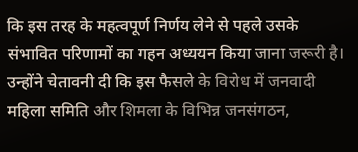कि इस तरह के महत्वपूर्ण निर्णय लेने से पहले उसके संभावित परिणामों का गहन अध्ययन किया जाना जरूरी है।
उन्होंने चेतावनी दी कि इस फैसले के विरोध में जनवादी महिला समिति और शिमला के विभिन्न जनसंगठन,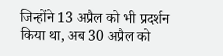जिन्होंने 13 अप्रैल को भी प्रदर्शन किया था, अब 30 अप्रैल को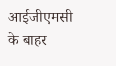आईजीएमसी के बाहर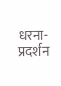धरना-प्रदर्शन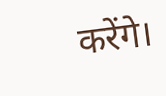करेंगे।